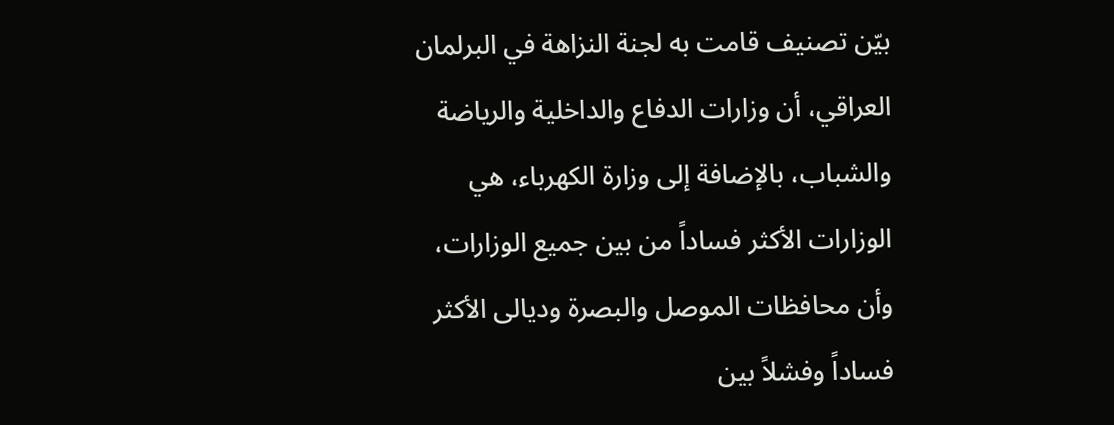بيّن تصنيف قامت به لجنة النزاهة في البرلمان العراقي، أن وزارات الدفاع والداخلية والرياضة والشباب، بالإضافة إلى وزارة الكهرباء، هي الوزارات الأكثر فساداً من بين جميع الوزارات، وأن محافظات الموصل والبصرة وديالى الأكثر فساداً وفشلاً بين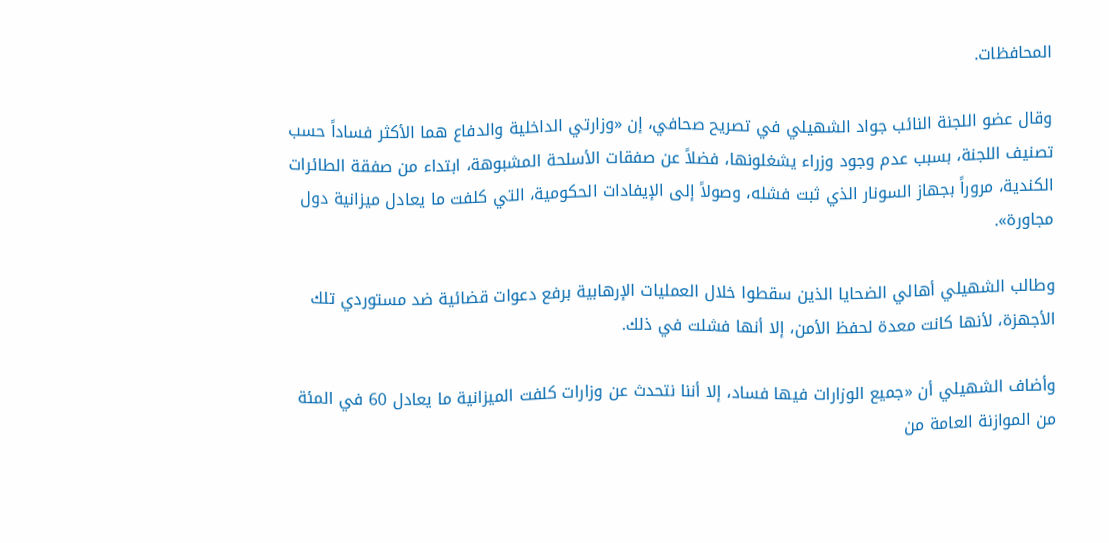المحافظات.

وقال عضو اللجنة النائب جواد الشهيلي في تصريح صحافي، إن «وزارتي الداخلية والدفاع هما الأكثر فساداً حسب تصنيف اللجنة، بسبب عدم وجود وزراء يشغلونها، فضلاً عن صفقات الأسلحة المشبوهة، ابتداء من صفقة الطائرات الكندية، مروراً بجهاز السونار الذي ثبت فشله، وصولاً إلى الإيفادات الحكومية، التي كلفت ما يعادل ميزانية دول مجاورة».

وطالب الشهيلي أهالي الضحايا الذين سقطوا خلال العمليات الإرهابية برفع دعوات قضائية ضد مستوردي تلك الأجهزة، لأنها كانت معدة لحفظ الأمن، إلا أنها فشلت في ذلك.

وأضاف الشهيلي أن «جميع الوزارات فيها فساد، إلا أننا نتحدث عن وزارات كلفت الميزانية ما يعادل 60 في المئة من الموازنة العامة من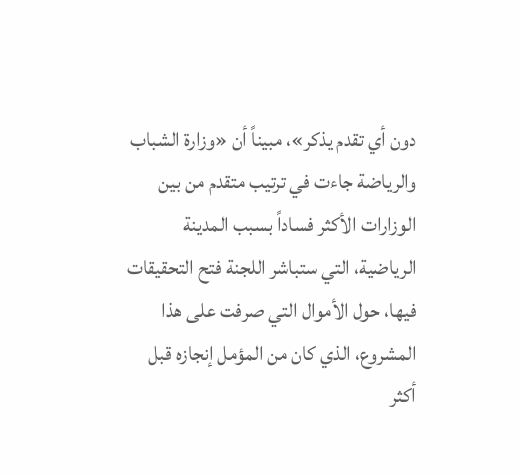دون أي تقدم يذكر»، مبيناً أن «وزارة الشباب والرياضة جاءت في ترتيب متقدم من بين الوزارات الأكثر فساداً بسبب المدينة الرياضية، التي ستباشر اللجنة فتح التحقيقات فيها، حول الأموال التي صرفت على هذا المشروع، الذي كان من المؤمل إنجازه قبل أكثر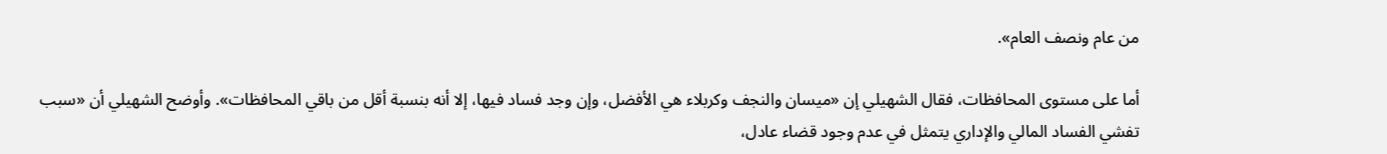من عام ونصف العام».

أما على مستوى المحافظات، فقال الشهيلي إن «ميسان والنجف وكربلاء هي الأفضل، وإن وجد فساد فيها، إلا أنه بنسبة أقل من باقي المحافظات». وأوضح الشهيلي أن «سبب تفشي الفساد المالي والإداري يتمثل في عدم وجود قضاء عادل،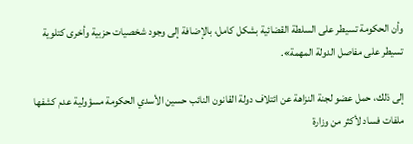وأن الحكومة تسيطر على السلطة القضائية بشكل كامل، بالإضافة إلى وجود شخصيات حزبية وأخرى كتلوية تسيطر على مفاصل الدولة المهمة».

إلى ذلك، حمل عضو لجنة النزاهة عن ائتلاف دولة القانون النائب حسين الأسدي الحكومة مسؤولية عدم كشفها ملفات فساد لأكثر من وزارة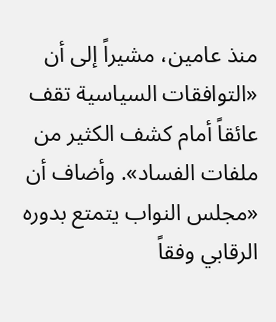منذ عامين، مشيراً إلى أن «التوافقات السياسية تقف عائقاً أمام كشف الكثير من ملفات الفساد». وأضاف أن «مجلس النواب يتمتع بدوره الرقابي وفقاً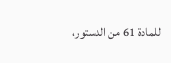للمادة 61 من الدستور،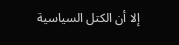إلا أن الكتل السياسية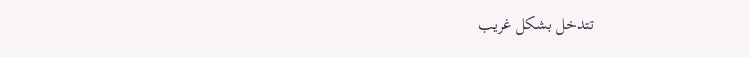تتدخل بشكل غريب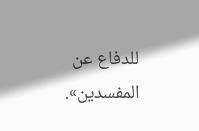للدفاع عن المفسدين».